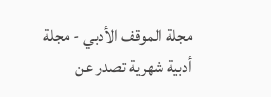مجلة الموقف الأدبي - مجلة أدبية شهرية تصدر عن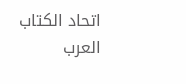اتحاد الكتاب العرب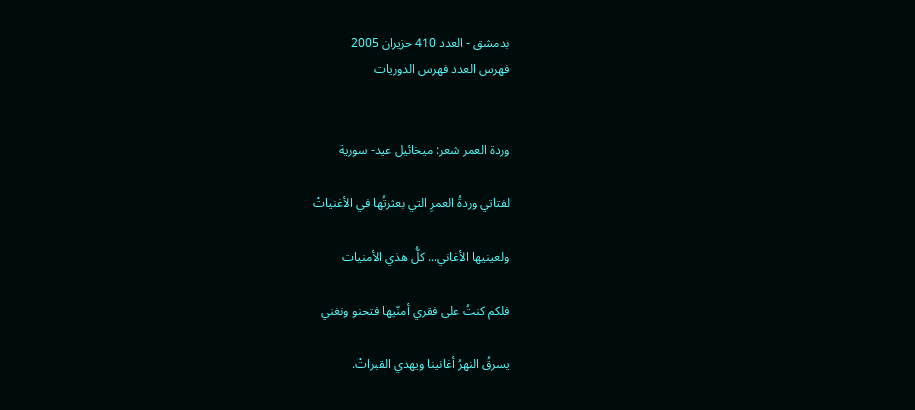بدمشق - العدد 410 حزيران 2005
فهرس العدد فهرس الدوريات


وردة العمر شعر: ميخائيل عيد- سورية

لفتاتي وردةُ العمرِ التي بعثرتُها في الأغنياتْ

ولعينيها الأغاني... كلُّ هذي الأمنيات

فلكم كنتُ على فقري أمنّيها فتحنو ونغني

يسرقُ النهرُ أغانينا ويهدي القبراتْ.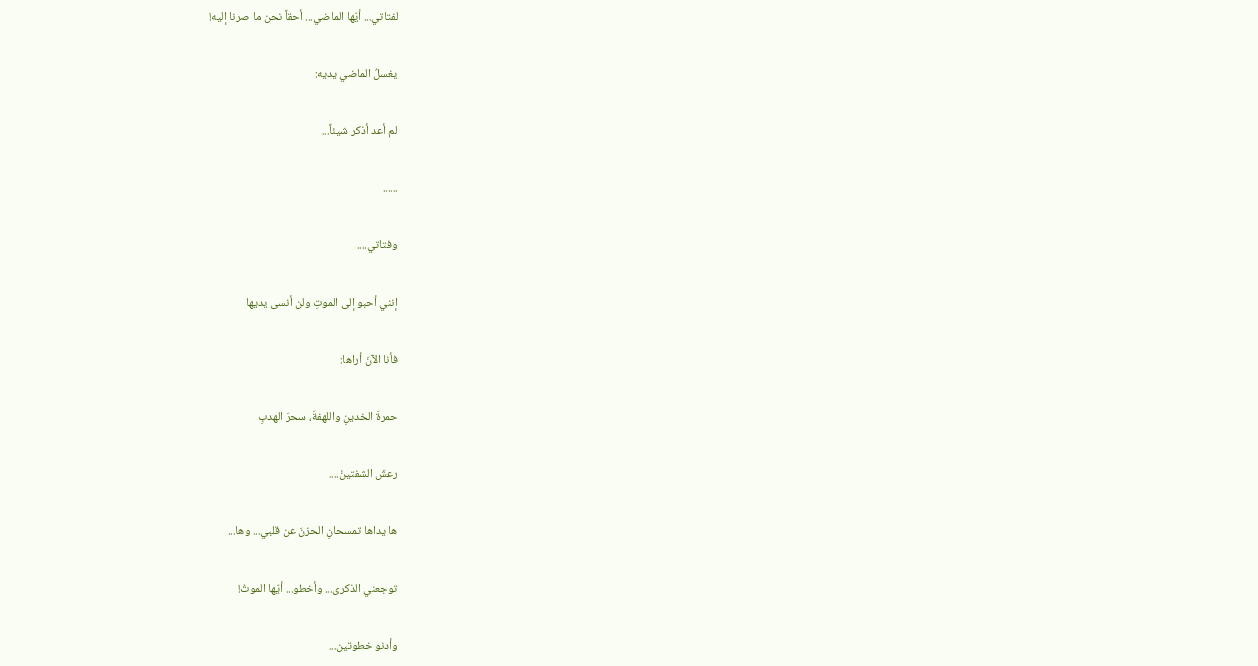لفتاتي... أيّها الماضي... أحقاً نحن ما صرنا إليه!

يغسلُ الماضي يديه:

لم أعد أذكر شيئاً...

......

وفتاتي....

إنني أحبو إلى الموتِ ولن أنسى يديها

فأنا الآنَ أراها:

حمرةَ الخدينِ واللهفةَ، سحرَ الهدبِ

رعشَ الشفتينْ....

ها يداها تمسحانِ الحزنَ عن قلبي... وها...

توجعني الذكرى... وأخطو... أيّها الموتُ!

وأدنو خطوتين...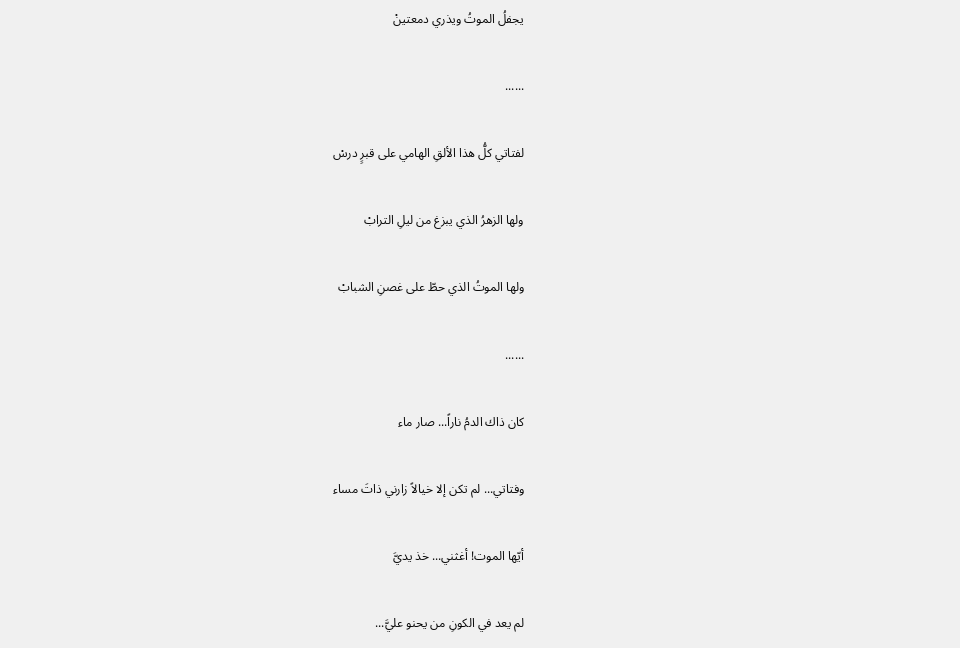يجفلُ الموتُ ويذري دمعتينْ

......

لفتاتي كلُّ هذا الألقِ الهامي على قبرٍ درسْ

ولها الزهرُ الذي يبزغ من ليلِ الترابْ

ولها الموتُ الذي حطّ على غصنِ الشبابْ

......

كان ذاك الدمُ ناراً... صار ماء

وفتاتي... لم تكن إلا خيالاً زارني ذاتَ مساء

أيّها الموت! أغثني... خذ يديَّ

لم يعد في الكونِ من يحنو عليَّ...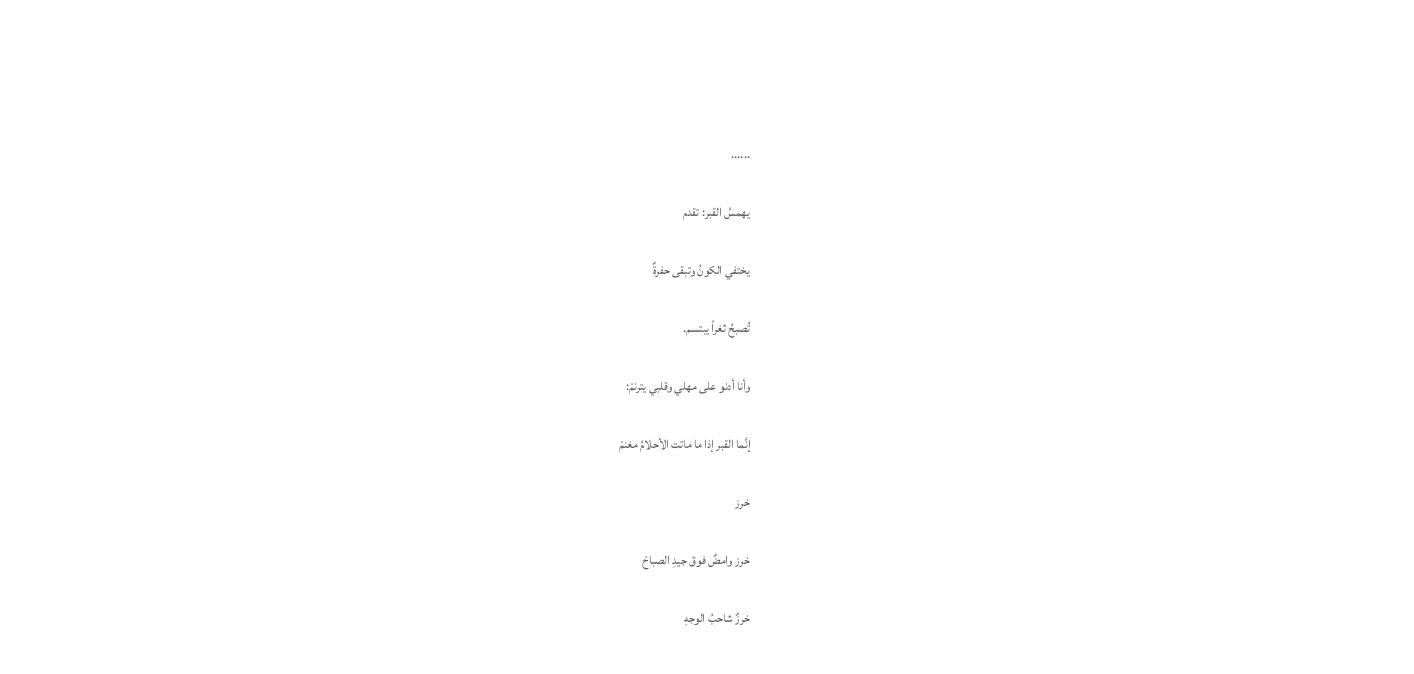......

يهمسُ القبر: تقدم

يختفي الكونُ وتبقى حفرةٌ

تُصبحُ ثغراً يبتسم.

وأنا أدنو على مهلي وقلبي يترنمْ:

إنَّما القبر إذا ما ماتت الأحلامُ مغنمْ

خرز

خرز وامضٌ فوقَ جيدِ الصباحْ

خرزٌ شاحبُ الوجهِ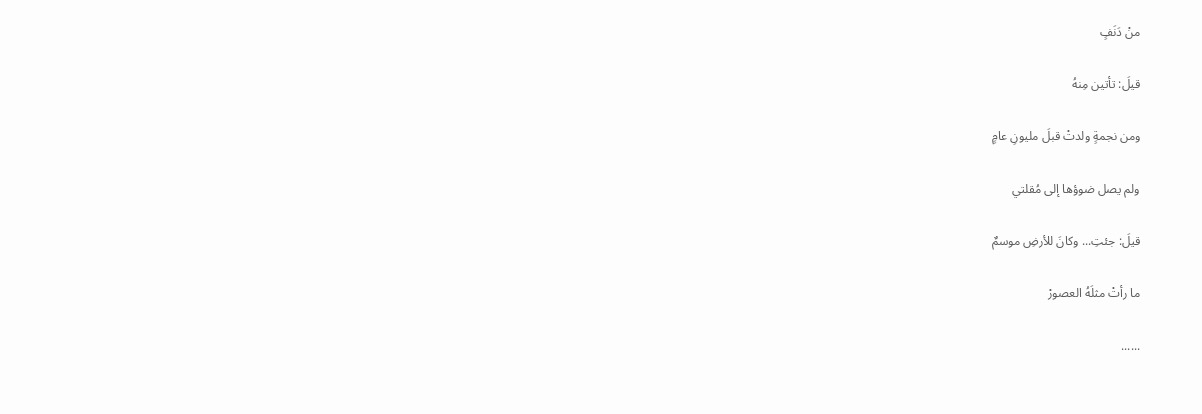منْ دَنَفٍ

قيلَ: تأتين مِنهُ

ومن نجمةٍ ولدتْ قبلَ مليونِ عامٍ

ولم يصل ضوؤها إلى مُقلتي

قيلَ: جئتِ... وكانَ للأرضِ موسمٌ

ما رأتْ مثلَهُ العصورْ

......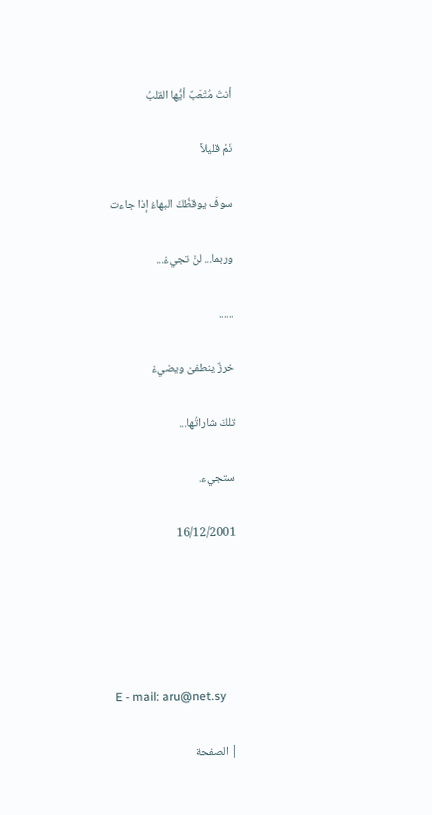أنتَ مُتْعَبٌ أيُّها القلبُ

نَمْ قليلاً

سوفَ يوقظُكَ البهاءُ إذا جاءت

وربما... لنْ تجيءْ...

......

خرزٌ ينطفىْ ويضيءْ

تلكَ شاراتُها...

ستجيء.

16/12/2001





E - mail: aru@net.sy

| الصفحة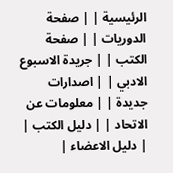الرئيسية | | صفحة الدوريات | | صفحة الكتب | | جريدة الاسبوع الادبي | | اصدارات جديدة | | معلومات عن الاتحاد | | دليل الكتب | | دليل الاعضاء |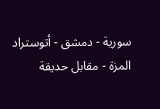سورية - دمشق - أتوستراد المزة - مقابل حديقة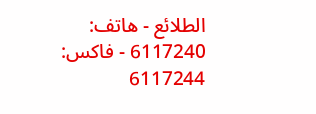الطلائع - هاتف: 6117240 - فاكس: 6117244